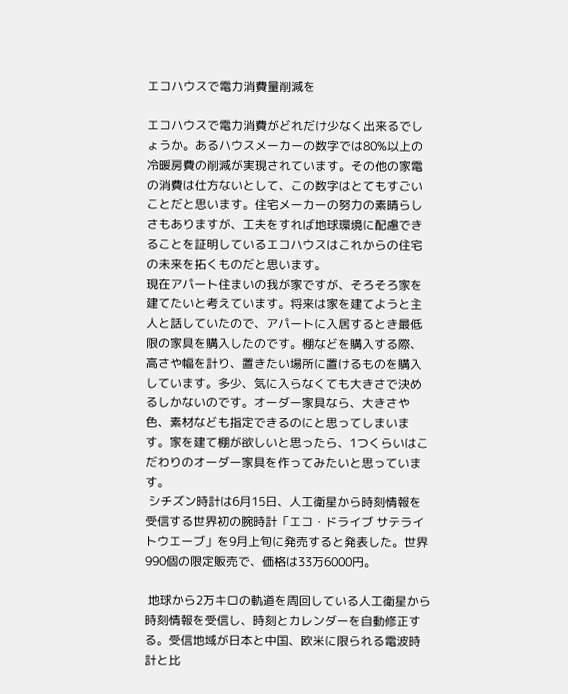エコハウスで電力消費量削減を

エコハウスで電力消費がどれだけ少なく出来るでしょうか。あるハウスメーカーの数字では80%以上の冷暖房費の削減が実現されています。その他の家電の消費は仕方ないとして、この数字はとてもすごいことだと思います。住宅メーカーの努力の素晴らしさもありますが、工夫をすれば地球環境に配慮できることを証明しているエコハウスはこれからの住宅の未来を拓くものだと思います。
現在アパート住まいの我が家ですが、そろそろ家を建てたいと考えています。将来は家を建てようと主人と話していたので、アパートに入居するとき最低限の家具を購入したのです。棚などを購入する際、高さや幅を計り、置きたい場所に置けるものを購入しています。多少、気に入らなくても大きさで決めるしかないのです。オーダー家具なら、大きさや色、素材なども指定できるのにと思ってしまいます。家を建て棚が欲しいと思ったら、1つくらいはこだわりのオーダー家具を作ってみたいと思っています。
 シチズン時計は6月15日、人工衛星から時刻情報を受信する世界初の腕時計「エコ・ドライブ サテライトウエーブ」を9月上旬に発売すると発表した。世界990個の限定販売で、価格は33万6000円。

 地球から2万キロの軌道を周回している人工衛星から時刻情報を受信し、時刻とカレンダーを自動修正する。受信地域が日本と中国、欧米に限られる電波時計と比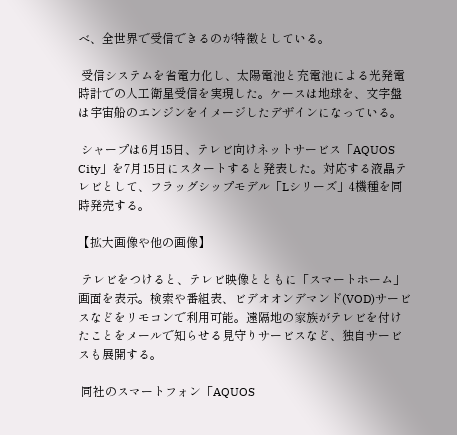べ、全世界で受信できるのが特徴としている。

 受信システムを省電力化し、太陽電池と充電池による光発電時計での人工衛星受信を実現した。ケースは地球を、文字盤は宇宙船のエンジンをイメージしたデザインになっている。

 シャープは6月15日、テレビ向けネットサービス「AQUOS City」を7月15日にスタートすると発表した。対応する液晶テレビとして、フラッグシップモデル「Lシリーズ」4機種を同時発売する。

【拡大画像や他の画像】

 テレビをつけると、テレビ映像とともに「スマートホーム」画面を表示。検索や番組表、ビデオオンデマンド(VOD)サービスなどをリモコンで利用可能。遠隔地の家族がテレビを付けたことをメールで知らせる見守りサービスなど、独自サービスも展開する。

 同社のスマートフォン「AQUOS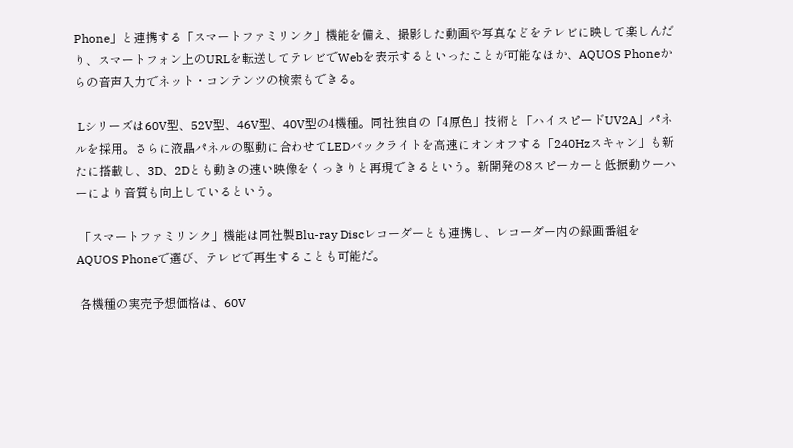Phone」と連携する「スマートファミリンク」機能を備え、撮影した動画や写真などをテレビに映して楽しんだり、スマートフォン上のURLを転送してテレビでWebを表示するといったことが可能なほか、AQUOS Phoneからの音声入力でネット・コンテンツの検索もできる。

 Lシリーズは60V型、52V型、46V型、40V型の4機種。同社独自の「4原色」技術と「ハイスピードUV2A」パネルを採用。さらに液晶パネルの駆動に合わせてLEDバックライトを高速にオンオフする「240Hzスキャン」も新たに搭載し、3D、2Dとも動きの速い映像をくっきりと再現できるという。新開発の8スピーカーと低振動ウーハーにより音質も向上しているという。

 「スマートファミリンク」機能は同社製Blu-ray Discレコーダーとも連携し、レコーダー内の録画番組をAQUOS Phoneで選び、テレビで再生することも可能だ。

 各機種の実売予想価格は、60V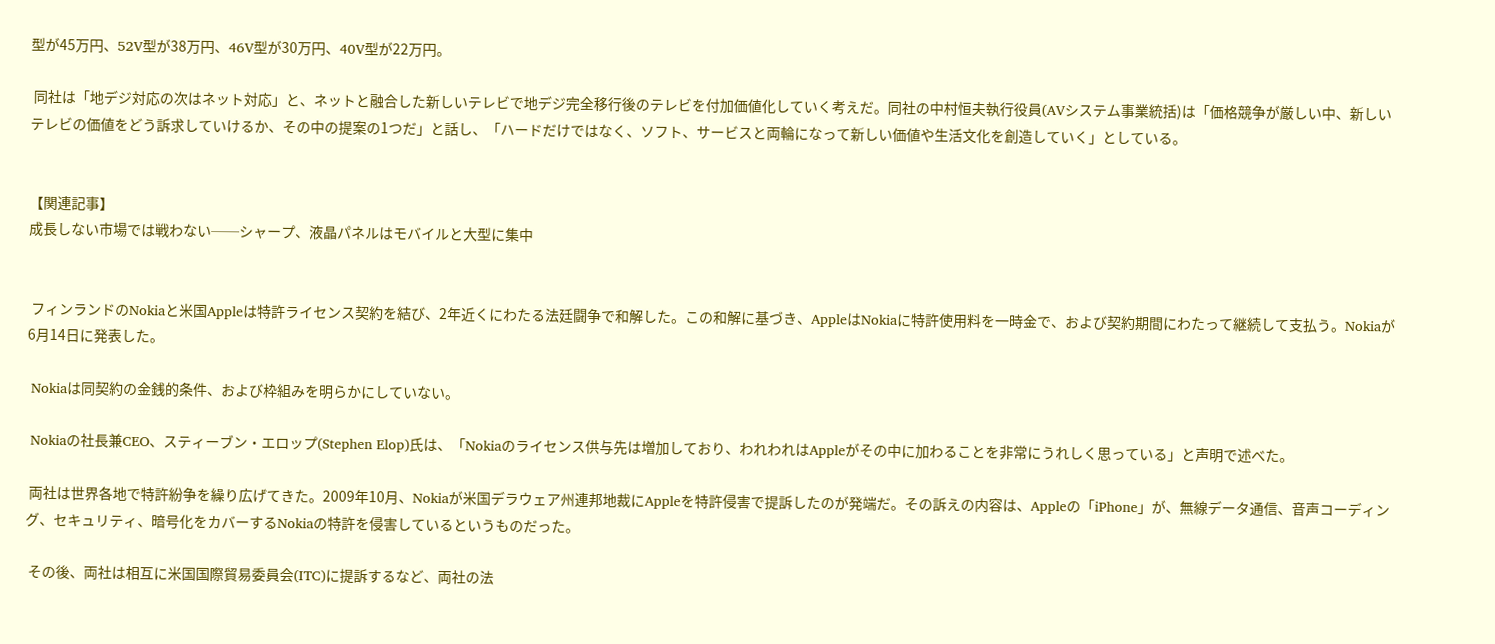型が45万円、52V型が38万円、46V型が30万円、40V型が22万円。

 同社は「地デジ対応の次はネット対応」と、ネットと融合した新しいテレビで地デジ完全移行後のテレビを付加価値化していく考えだ。同社の中村恒夫執行役員(AVシステム事業統括)は「価格競争が厳しい中、新しいテレビの価値をどう訴求していけるか、その中の提案の1つだ」と話し、「ハードだけではなく、ソフト、サービスと両輪になって新しい価値や生活文化を創造していく」としている。


【関連記事】
成長しない市場では戦わない──シャープ、液晶パネルはモバイルと大型に集中


 フィンランドのNokiaと米国Appleは特許ライセンス契約を結び、2年近くにわたる法廷闘争で和解した。この和解に基づき、AppleはNokiaに特許使用料を一時金で、および契約期間にわたって継続して支払う。Nokiaが6月14日に発表した。

 Nokiaは同契約の金銭的条件、および枠組みを明らかにしていない。

 Nokiaの社長兼CEO、スティーブン・エロップ(Stephen Elop)氏は、「Nokiaのライセンス供与先は増加しており、われわれはAppleがその中に加わることを非常にうれしく思っている」と声明で述べた。

 両社は世界各地で特許紛争を繰り広げてきた。2009年10月、Nokiaが米国デラウェア州連邦地裁にAppleを特許侵害で提訴したのが発端だ。その訴えの内容は、Appleの「iPhone」が、無線データ通信、音声コーディング、セキュリティ、暗号化をカバーするNokiaの特許を侵害しているというものだった。

 その後、両社は相互に米国国際貿易委員会(ITC)に提訴するなど、両社の法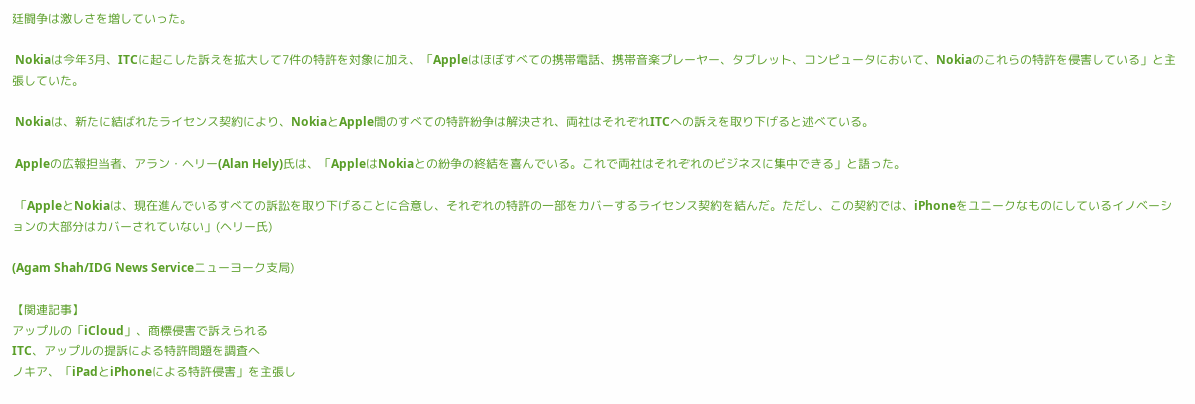廷闘争は激しさを増していった。

 Nokiaは今年3月、ITCに起こした訴えを拡大して7件の特許を対象に加え、「Appleはほぼすべての携帯電話、携帯音楽プレーヤー、タブレット、コンピュータにおいて、Nokiaのこれらの特許を侵害している」と主張していた。

 Nokiaは、新たに結ばれたライセンス契約により、NokiaとApple間のすべての特許紛争は解決され、両社はそれぞれITCへの訴えを取り下げると述べている。

 Appleの広報担当者、アラン・ヘリー(Alan Hely)氏は、「AppleはNokiaとの紛争の終結を喜んでいる。これで両社はそれぞれのビジネスに集中できる」と語った。

 「AppleとNokiaは、現在進んでいるすべての訴訟を取り下げることに合意し、それぞれの特許の一部をカバーするライセンス契約を結んだ。ただし、この契約では、iPhoneをユニークなものにしているイノベーションの大部分はカバーされていない」(ヘリー氏)

(Agam Shah/IDG News Serviceニューヨーク支局)

【関連記事】
アップルの「iCloud」、商標侵害で訴えられる
ITC、アップルの提訴による特許問題を調査へ
ノキア、「iPadとiPhoneによる特許侵害」を主張し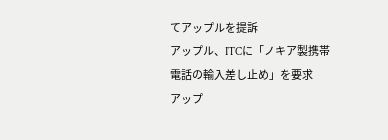てアップルを提訴
アップル、ITCに「ノキア製携帯電話の輸入差し止め」を要求
アップ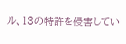ル、13の特許を侵害してい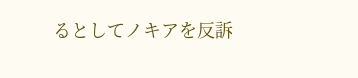るとしてノキアを反訴